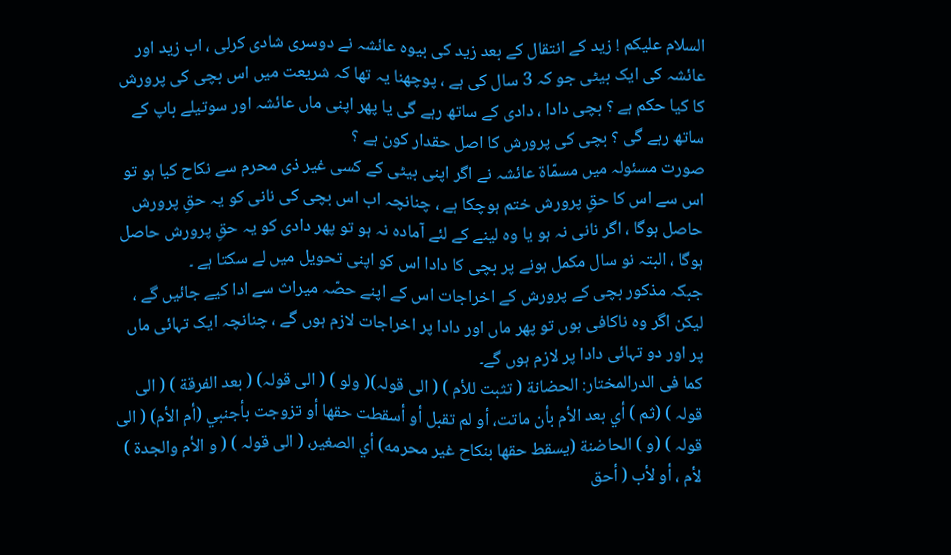السلام علیکم ! زید کے انتقال کے بعد زید کی بیوہ عائشہ نے دوسری شادی کرلی ، اب زید اور عائشہ کی ایک بیٹی جو کہ 3 سال کی ہے ، پوچھنا یہ تھا کہ شریعت میں اس بچی کی پرورش کا کیا حکم ہے ؟ بچی دادا ، دادی کے ساتھ رہے گی یا پھر اپنی ماں عائشہ اور سوتیلے باپ کے ساتھ رہے گی ؟ بچی کی پرورش کا اصل حقدار کون ہے ؟
صورت مسئولہ میں مسمّاۃ عائشہ نے اگر اپنی بیٹی کے کسی غیر ذی محرم سے نکاح کیا ہو تو اس سے اس کا حقِ پرورش ختم ہوچکا ہے ، چنانچہ اب اس بچی کی نانی کو یہ حقِ پرورش حاصل ہوگا ، اگر نانی نہ ہو یا وہ لینے کے لئے آمادہ نہ ہو تو پھر دادی کو یہ حقِ پرورش حاصل ہوگا ، البتہ نو سال مکمل ہونے پر بچی کا دادا اس کو اپنی تحویل میں لے سکتا ہے ۔
جبکہ مذکور بچی کے پرورش کے اخراجات اس کے اپنے حصّہ میراث سے ادا کیے جائیں گے ، لیکن اگر وہ ناکافی ہوں تو پھر ماں اور دادا پر اخراجات لازم ہوں گے ، چنانچہ ایک تہائی ماں پر اور دو تہائی دادا پر لازم ہوں گے۔
کما فی الدرالمختار: الحضانة ( تثبت للأم ) ( الی قولہ)( ولو ) ( الی قولہ) ( بعد الفرقة ) ( الی قولہ ) (ثم ) أي بعد الأم بأن ماتت، أو لم تقبل أو أسقطت حقها أو تزوجت بأجنبي (أم الأم) ( الی قولہ ) (و ) الحاضنة (يسقط حقها بنكاح غير محرمه) أي الصغير، ( الی قولہ ) ( و الأم والجدة ) لأم ، أو لأب ( أحق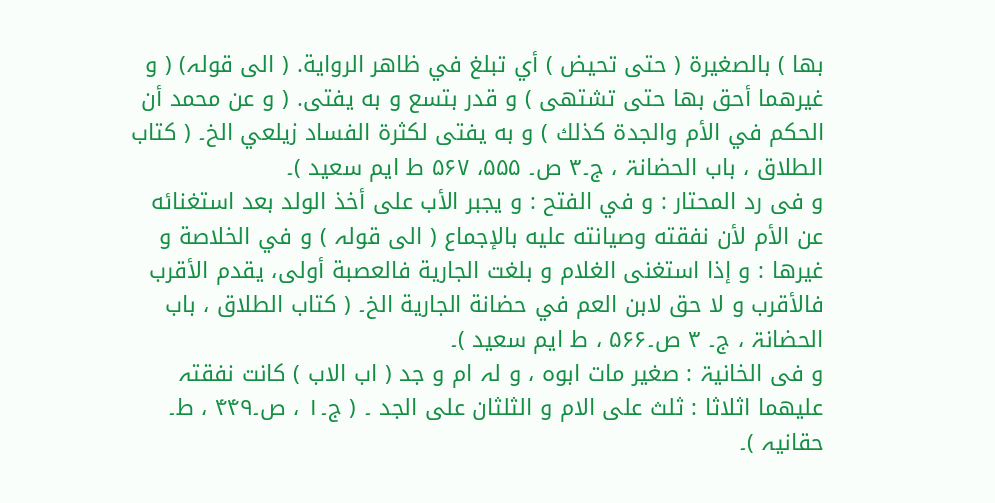بها ) بالصغيرة ( حتى تحيض ) أي تبلغ في ظاهر الرواية. ( الی قولہ) ( و غيرهما أحق بها حتى تشتهى ) و قدر بتسع و به يفتى. ( و عن محمد أن الحكم في الأم والجدة كذلك ) و به يفتى لكثرة الفساد زيلعي الخ۔ ( کتاب الطلاق ، باب الحضانۃ ، ج۔۳ ص۔ ۵۵۵، ۵۶۷ ط ایم سعید )۔
و فی رد المحتار : و في الفتح : و يجبر الأب على أخذ الولد بعد استغنائه عن الأم لأن نفقته وصيانته عليه بالإجماع ( الی قولہ ) و في الخلاصة و غيرها : و إذا استغنى الغلام و بلغت الجارية فالعصبة أولى، يقدم الأقرب فالأقرب و لا حق لابن العم في حضانة الجارية الخ۔ ( کتاب الطلاق ، باب الحضانۃ ، ج۔ ۳ ص۔۵۶۶ ، ط ایم سعید )۔
و فی الخانیۃ : صغیر مات ابوہ ، و لہ ام و جد ( اب الاب ) کانت نفقتہ علیھما اثلاثا : ثلث علی الام و الثلثان علی الجد ۔ ( ج۔۱ ، ص۔۴۴۹ ، ط۔ حقانیہ )۔